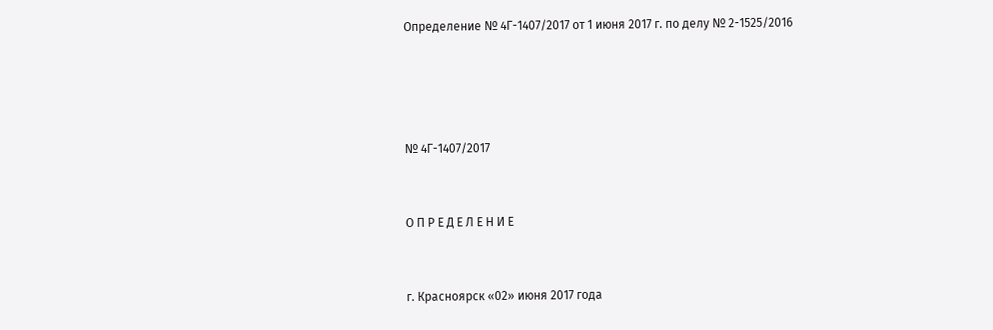Определение № 4Г-1407/2017 от 1 июня 2017 г. по делу № 2-1525/2016




№ 4Г-1407/2017


О П Р Е Д Е Л Е Н И Е


г. Красноярск «02» июня 2017 года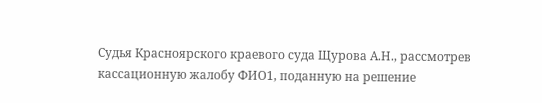Судья Красноярского краевого суда Щурова А.Н., рассмотрев кассационную жалобу ФИО1, поданную на решение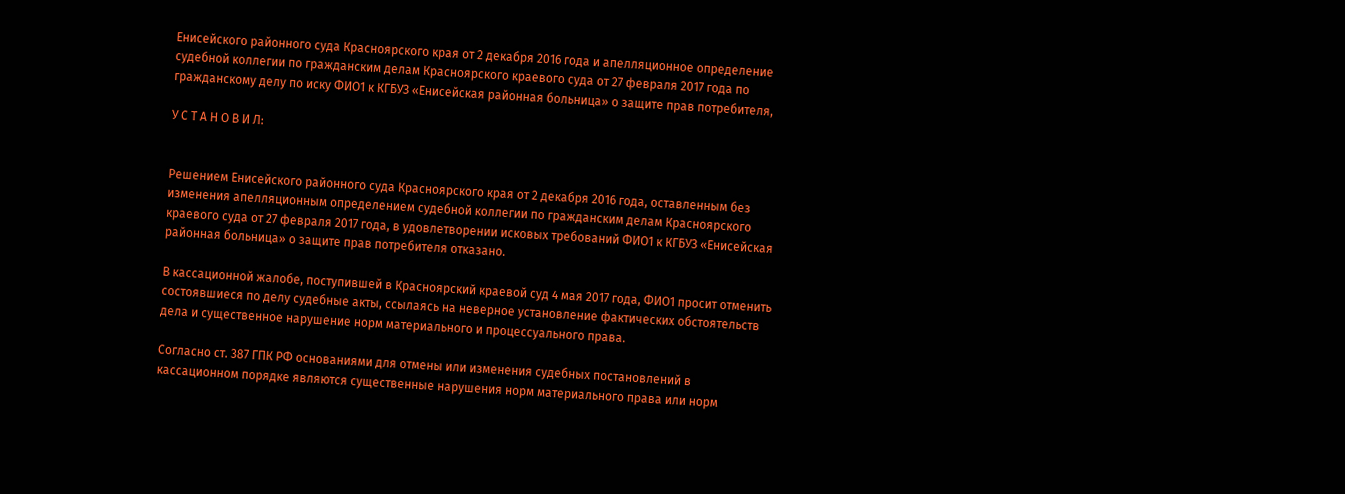Енисейского районного суда Красноярского края от 2 декабря 2016 года и апелляционное определение судебной коллегии по гражданским делам Красноярского краевого суда от 27 февраля 2017 года по гражданскому делу по иску ФИО1 к КГБУЗ «Енисейская районная больница» о защите прав потребителя,

У С Т А Н О В И Л:


Решением Енисейского районного суда Красноярского края от 2 декабря 2016 года, оставленным без изменения апелляционным определением судебной коллегии по гражданским делам Красноярского краевого суда от 27 февраля 2017 года, в удовлетворении исковых требований ФИО1 к КГБУЗ «Енисейская районная больница» о защите прав потребителя отказано.

В кассационной жалобе, поступившей в Красноярский краевой суд 4 мая 2017 года, ФИО1 просит отменить состоявшиеся по делу судебные акты, ссылаясь на неверное установление фактических обстоятельств дела и существенное нарушение норм материального и процессуального права.

Согласно ст. 387 ГПК РФ основаниями для отмены или изменения судебных постановлений в кассационном порядке являются существенные нарушения норм материального права или норм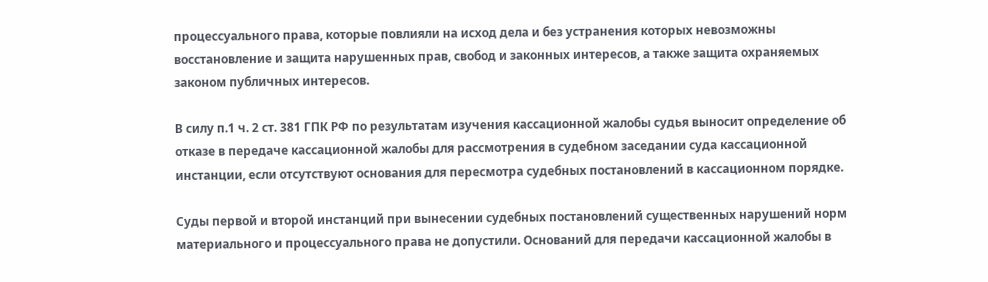процессуального права, которые повлияли на исход дела и без устранения которых невозможны восстановление и защита нарушенных прав, свобод и законных интересов, а также защита охраняемых законом публичных интересов.

В силу п.1 ч. 2 ст. 381 ГПК РФ по результатам изучения кассационной жалобы судья выносит определение об отказе в передаче кассационной жалобы для рассмотрения в судебном заседании суда кассационной инстанции, если отсутствуют основания для пересмотра судебных постановлений в кассационном порядке.

Суды первой и второй инстанций при вынесении судебных постановлений существенных нарушений норм материального и процессуального права не допустили. Оснований для передачи кассационной жалобы в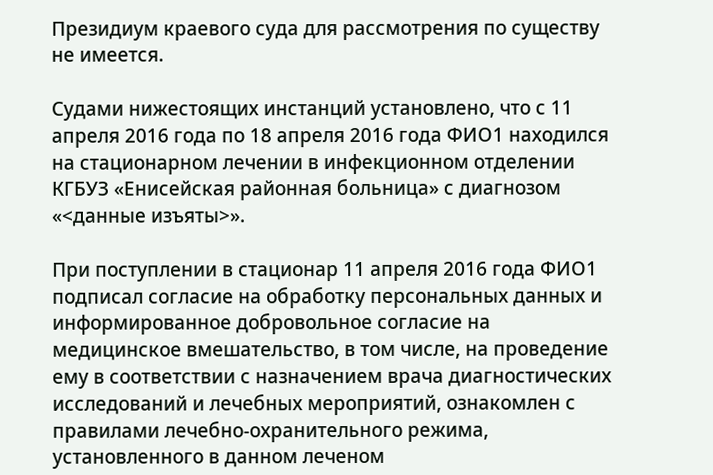Президиум краевого суда для рассмотрения по существу не имеется.

Судами нижестоящих инстанций установлено, что с 11 апреля 2016 года по 18 апреля 2016 года ФИО1 находился на стационарном лечении в инфекционном отделении КГБУЗ «Енисейская районная больница» с диагнозом «<данные изъяты>».

При поступлении в стационар 11 апреля 2016 года ФИО1 подписал согласие на обработку персональных данных и информированное добровольное согласие на медицинское вмешательство, в том числе, на проведение ему в соответствии с назначением врача диагностических исследований и лечебных мероприятий, ознакомлен с правилами лечебно-охранительного режима, установленного в данном леченом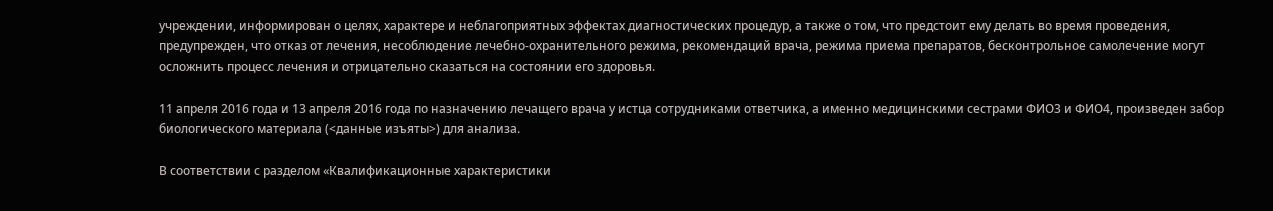учреждении, информирован о целях, характере и неблагоприятных эффектах диагностических процедур, а также о том, что предстоит ему делать во время проведения, предупрежден, что отказ от лечения, несоблюдение лечебно-охранительного режима, рекомендаций врача, режима приема препаратов, бесконтрольное самолечение могут осложнить процесс лечения и отрицательно сказаться на состоянии его здоровья.

11 апреля 2016 года и 13 апреля 2016 года по назначению лечащего врача у истца сотрудниками ответчика, а именно медицинскими сестрами ФИО3 и ФИО4, произведен забор биологического материала (<данные изъяты>) для анализа.

В соответствии с разделом «Квалификационные характеристики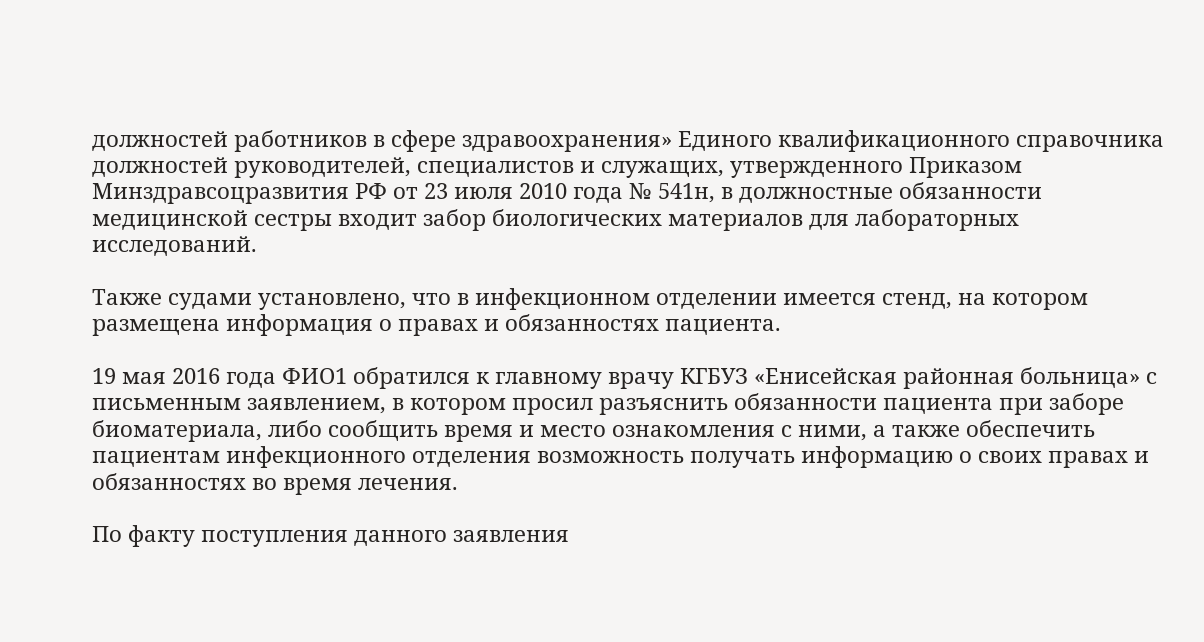должностей работников в сфере здравоохранения» Единого квалификационного справочника должностей руководителей, специалистов и служащих, утвержденного Приказом Минздравсоцразвития РФ от 23 июля 2010 года № 541н, в должностные обязанности медицинской сестры входит забор биологических материалов для лабораторных исследований.

Также судами установлено, что в инфекционном отделении имеется стенд, на котором размещена информация о правах и обязанностях пациента.

19 мая 2016 года ФИО1 обратился к главному врачу КГБУЗ «Енисейская районная больница» с письменным заявлением, в котором просил разъяснить обязанности пациента при заборе биоматериала, либо сообщить время и место ознакомления с ними, а также обеспечить пациентам инфекционного отделения возможность получать информацию о своих правах и обязанностях во время лечения.

По факту поступления данного заявления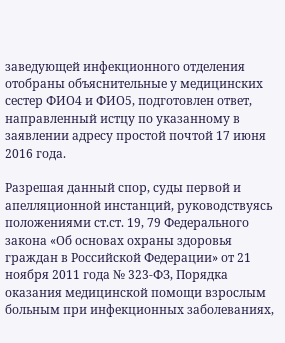заведующей инфекционного отделения отобраны объяснительные у медицинских сестер ФИО4 и ФИО5, подготовлен ответ, направленный истцу по указанному в заявлении адресу простой почтой 17 июня 2016 года.

Разрешая данный спор, суды первой и апелляционной инстанций, руководствуясь положениями ст.ст. 19, 79 Федерального закона «Об основах охраны здоровья граждан в Российской Федерации» от 21 ноября 2011 года № 323-ФЗ, Порядка оказания медицинской помощи взрослым больным при инфекционных заболеваниях,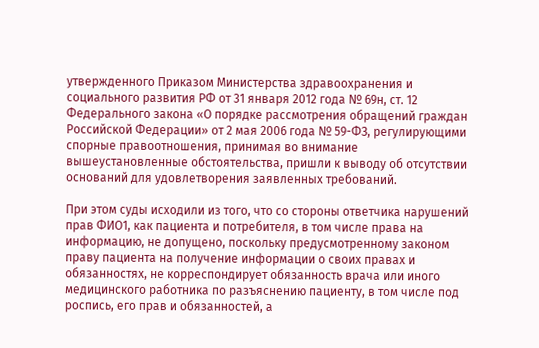утвержденного Приказом Министерства здравоохранения и социального развития РФ от 31 января 2012 года № 69н, ст. 12 Федерального закона «О порядке рассмотрения обращений граждан Российской Федерации» от 2 мая 2006 года № 59-ФЗ, регулирующими спорные правоотношения, принимая во внимание вышеустановленные обстоятельства, пришли к выводу об отсутствии оснований для удовлетворения заявленных требований.

При этом суды исходили из того, что со стороны ответчика нарушений прав ФИО1, как пациента и потребителя, в том числе права на информацию, не допущено, поскольку предусмотренному законом праву пациента на получение информации о своих правах и обязанностях, не корреспондирует обязанность врача или иного медицинского работника по разъяснению пациенту, в том числе под роспись, его прав и обязанностей, а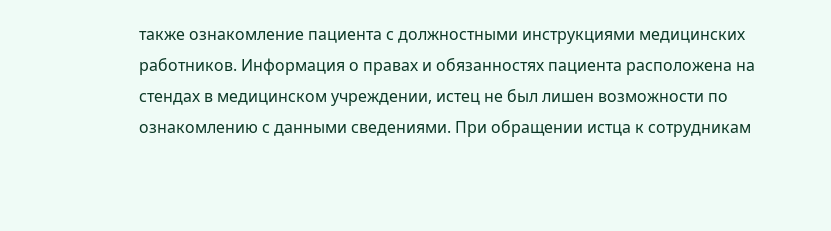также ознакомление пациента с должностными инструкциями медицинских работников. Информация о правах и обязанностях пациента расположена на стендах в медицинском учреждении, истец не был лишен возможности по ознакомлению с данными сведениями. При обращении истца к сотрудникам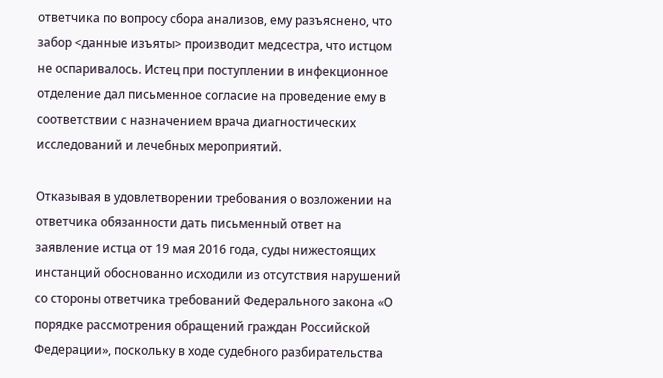ответчика по вопросу сбора анализов, ему разъяснено, что забор <данные изъяты> производит медсестра, что истцом не оспаривалось. Истец при поступлении в инфекционное отделение дал письменное согласие на проведение ему в соответствии с назначением врача диагностических исследований и лечебных мероприятий.

Отказывая в удовлетворении требования о возложении на ответчика обязанности дать письменный ответ на заявление истца от 19 мая 2016 года, суды нижестоящих инстанций обоснованно исходили из отсутствия нарушений со стороны ответчика требований Федерального закона «О порядке рассмотрения обращений граждан Российской Федерации», поскольку в ходе судебного разбирательства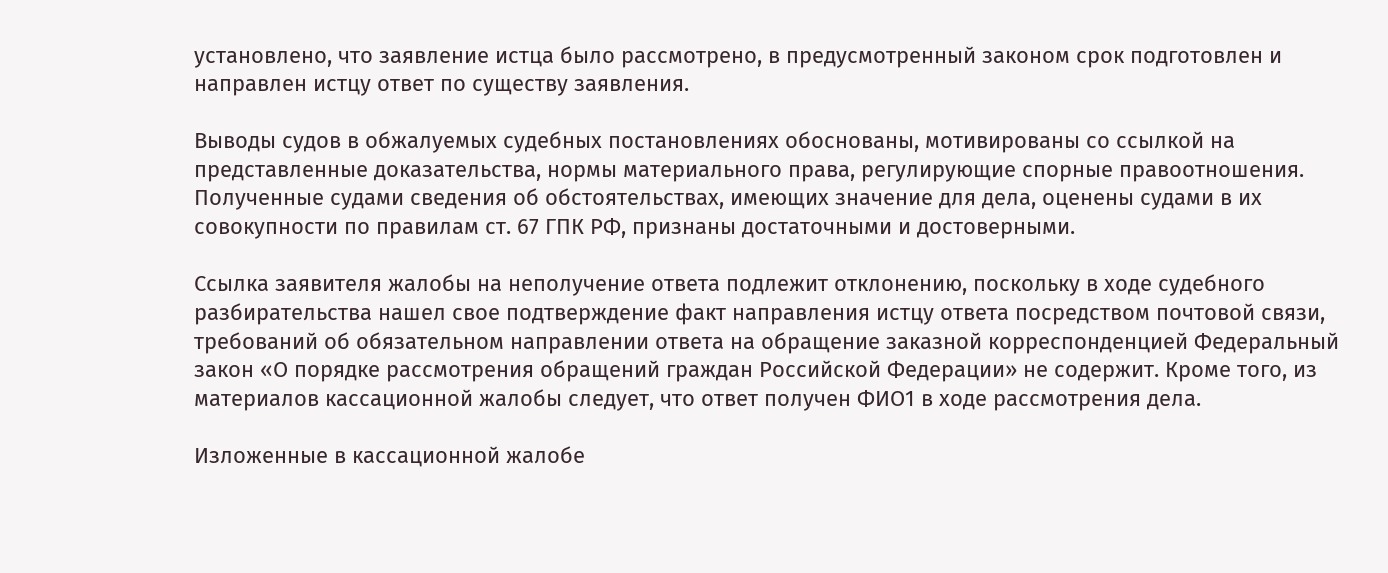установлено, что заявление истца было рассмотрено, в предусмотренный законом срок подготовлен и направлен истцу ответ по существу заявления.

Выводы судов в обжалуемых судебных постановлениях обоснованы, мотивированы со ссылкой на представленные доказательства, нормы материального права, регулирующие спорные правоотношения. Полученные судами сведения об обстоятельствах, имеющих значение для дела, оценены судами в их совокупности по правилам ст. 67 ГПК РФ, признаны достаточными и достоверными.

Ссылка заявителя жалобы на неполучение ответа подлежит отклонению, поскольку в ходе судебного разбирательства нашел свое подтверждение факт направления истцу ответа посредством почтовой связи, требований об обязательном направлении ответа на обращение заказной корреспонденцией Федеральный закон «О порядке рассмотрения обращений граждан Российской Федерации» не содержит. Кроме того, из материалов кассационной жалобы следует, что ответ получен ФИО1 в ходе рассмотрения дела.

Изложенные в кассационной жалобе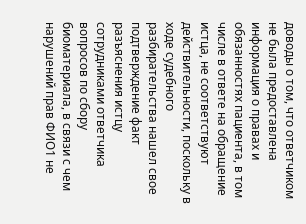доводы о том, что ответчиком не была предоставлена информация о правах и обязанностях пациента, в том числе в ответе на обращение истца, не соответствуют действительности, поскольку в ходе судебного разбирательства нашел свое подтверждение факт разъяснения истцу сотрудниками ответчика вопросов по сбору биоматериала, в связи с чем нарушений прав ФИО1 не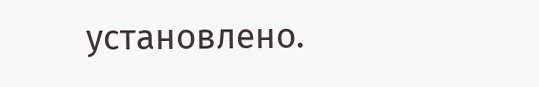установлено.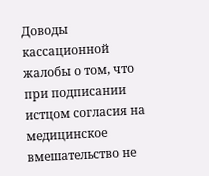Доводы кассационной жалобы о том, что при подписании истцом согласия на медицинское вмешательство не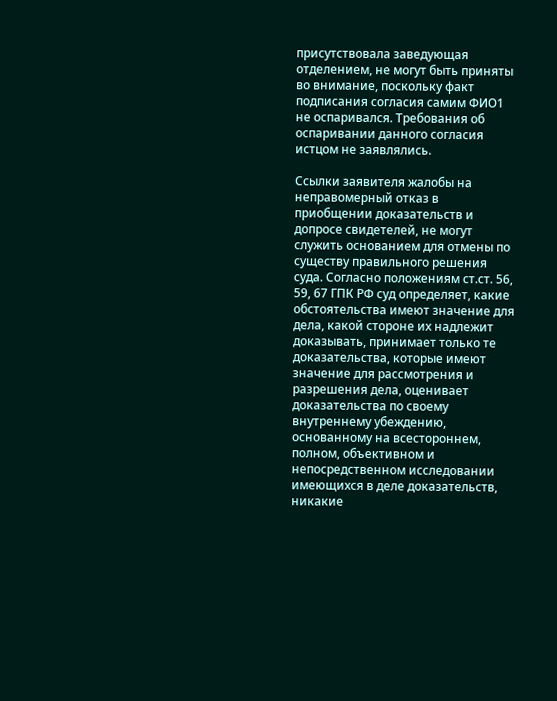присутствовала заведующая отделением, не могут быть приняты во внимание, поскольку факт подписания согласия самим ФИО1 не оспаривался. Требования об оспаривании данного согласия истцом не заявлялись.

Ссылки заявителя жалобы на неправомерный отказ в приобщении доказательств и допросе свидетелей, не могут служить основанием для отмены по существу правильного решения суда. Согласно положениям ст.ст. 56, 59, 67 ГПК РФ суд определяет, какие обстоятельства имеют значение для дела, какой стороне их надлежит доказывать, принимает только те доказательства, которые имеют значение для рассмотрения и разрешения дела, оценивает доказательства по своему внутреннему убеждению, основанному на всестороннем, полном, объективном и непосредственном исследовании имеющихся в деле доказательств, никакие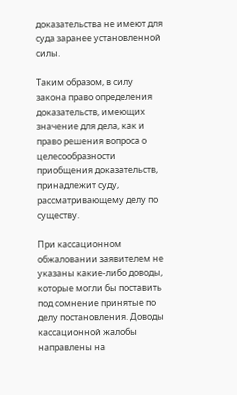доказательства не имеют для суда заранее установленной силы.

Таким образом, в силу закона право определения доказательств, имеющих значение для дела, как и право решения вопроса о целесообразности приобщения доказательств, принадлежит суду, рассматривающему делу по существу.

При кассационном обжаловании заявителем не указаны какие-либо доводы, которые могли бы поставить под сомнение принятые по делу постановления. Доводы кассационной жалобы направлены на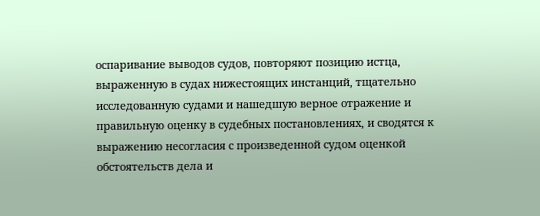оспаривание выводов судов, повторяют позицию истца, выраженную в судах нижестоящих инстанций, тщательно исследованную судами и нашедшую верное отражение и правильную оценку в судебных постановлениях, и сводятся к выражению несогласия с произведенной судом оценкой обстоятельств дела и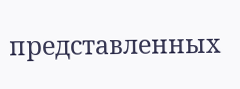представленных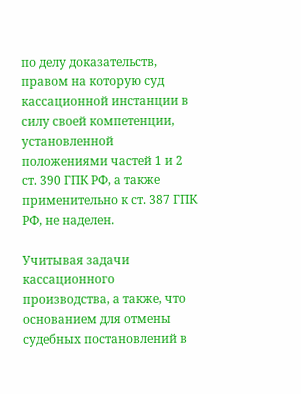по делу доказательств, правом на которую суд кассационной инстанции в силу своей компетенции, установленной положениями частей 1 и 2 ст. 390 ГПК РФ, а также применительно к ст. 387 ГПК РФ, не наделен.

Учитывая задачи кассационного производства, а также, что основанием для отмены судебных постановлений в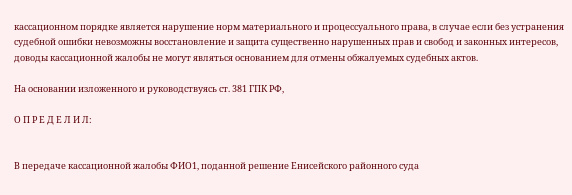кассационном порядке является нарушение норм материального и процессуального права, в случае если без устранения судебной ошибки невозможны восстановление и защита существенно нарушенных прав и свобод и законных интересов, доводы кассационной жалобы не могут являться основанием для отмены обжалуемых судебных актов.

На основании изложенного и руководствуясь ст. 381 ГПК РФ,

О П Р Е Д Е Л И Л:


В передаче кассационной жалобы ФИО1, поданной решение Енисейского районного суда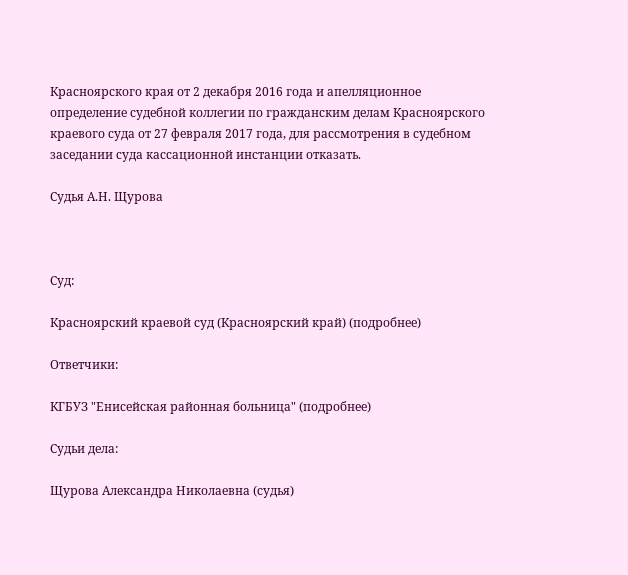Красноярского края от 2 декабря 2016 года и апелляционное определение судебной коллегии по гражданским делам Красноярского краевого суда от 27 февраля 2017 года, для рассмотрения в судебном заседании суда кассационной инстанции отказать.

Судья А.Н. Щурова



Суд:

Красноярский краевой суд (Красноярский край) (подробнее)

Ответчики:

КГБУЗ "Енисейская районная больница" (подробнее)

Судьи дела:

Щурова Александра Николаевна (судья)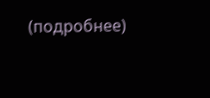(подробнее)